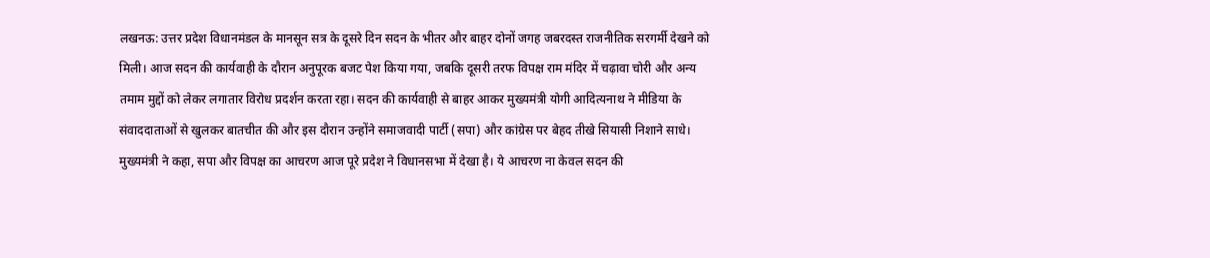लखनऊ: उत्तर प्रदेश विधानमंडल के मानसून सत्र के दूसरे दिन सदन के भीतर और बाहर दोनों जगह जबरदस्त राजनीतिक सरगर्मी देखने को मिली। आज सदन की कार्यवाही के दौरान अनुपूरक बजट पेश किया गया, जबकि दूसरी तरफ विपक्ष राम मंदिर में चढ़ावा चोरी और अन्य तमाम मुद्दों को लेकर लगातार विरोध प्रदर्शन करता रहा। सदन की कार्यवाही से बाहर आकर मुख्यमंत्री योगी आदित्यनाथ ने मीडिया के संवाददाताओं से खुलकर बातचीत की और इस दौरान उन्होंने समाजवादी पार्टी (सपा) और कांग्रेस पर बेहद तीखे सियासी निशाने साधे।
मुख्यमंत्री ने कहा, सपा और विपक्ष का आचरण आज पूरे प्रदेश ने विधानसभा में देखा है। ये आचरण ना केवल सदन की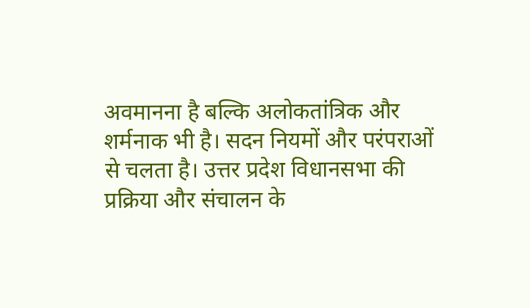अवमानना है बल्कि अलोकतांत्रिक और शर्मनाक भी है। सदन नियमों और परंपराओं से चलता है। उत्तर प्रदेश विधानसभा की प्रक्रिया और संचालन के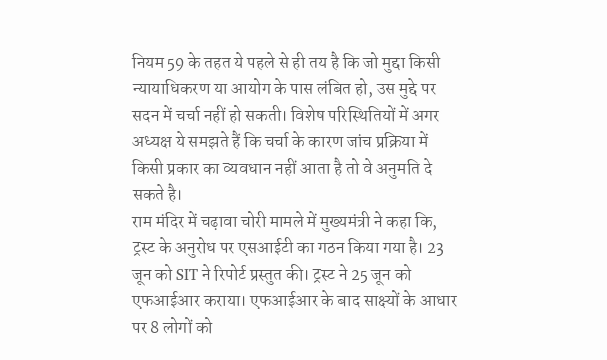नियम 59 के तहत ये पहले से ही तय है कि जो मुद्दा किसी न्यायाधिकरण या आयोग के पास लंबित हो, उस मुद्दे पर सदन में चर्चा नहीं हो सकती। विशेष परिस्थितियों में अगर अध्यक्ष ये समझते हैं कि चर्चा के कारण जांच प्रक्रिया में किसी प्रकार का व्यवधान नहीं आता है तो वे अनुमति दे सकते है।
राम मंदिर में चढ़ावा चोरी मामले में मुख्यमंत्री ने कहा कि, ट्रस्ट के अनुरोध पर एसआईटी का गठन किया गया है। 23 जून को SIT ने रिपोर्ट प्रस्तुत की। ट्रस्ट ने 25 जून को एफआईआर कराया। एफआईआर के बाद साक्ष्यों के आधार पर 8 लोगों को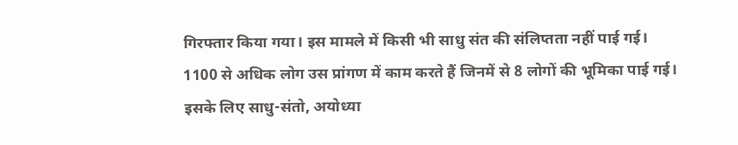गिरफ्तार किया गया। इस मामले में किसी भी साधु संत की संलिप्तता नहीं पाई गई। 1100 से अधिक लोग उस प्रांगण में काम करते हैं जिनमें से 8 लोगों की भूमिका पाई गई। इसके लिए साधु-संतो, अयोध्या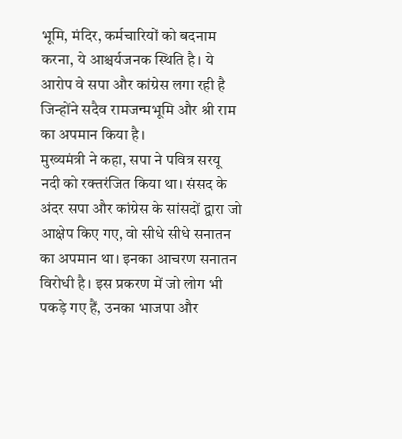भूमि, मंदिर, कर्मचारियों को बदनाम करना, ये आश्चर्यजनक स्थिति है। ये आरोप वे सपा और कांग्रेस लगा रही है जिन्होंने सदैव रामजन्मभूमि और श्री राम का अपमान किया है।
मुख्यमंत्री ने कहा, सपा ने पवित्र सरयू नदी को रक्तरंजित किया था। संसद के अंदर सपा और कांग्रेस के सांसदों द्वारा जो आक्षेप किए गए, वो सीधे सीधे सनातन का अपमान था। इनका आचरण सनातन विरोधी है। इस प्रकरण में जो लोग भी पकड़े गए हैं, उनका भाजपा और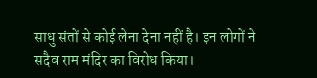साधु संतों से कोई लेना देना नहीं है। इन लोगों ने सदैव राम मंदिर का विरोध किया।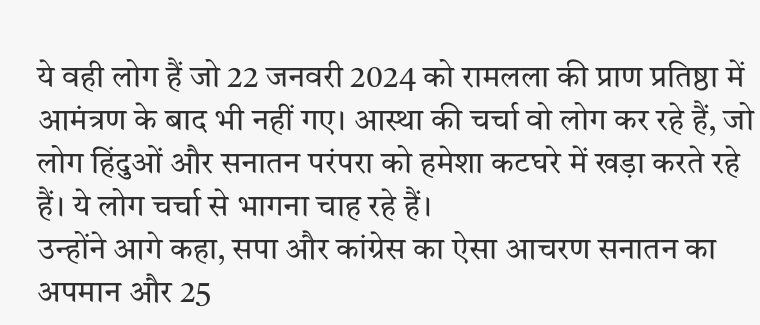ये वही लोग हैं जो 22 जनवरी 2024 को रामलला की प्राण प्रतिष्ठा में आमंत्रण के बाद भी नहीं गए। आस्था की चर्चा वो लोग कर रहे हैं, जो लोग हिंदुओं और सनातन परंपरा को हमेशा कटघरे में खड़ा करते रहे हैं। ये लोग चर्चा से भागना चाह रहे हैं।
उन्होंने आगे कहा, सपा और कांग्रेस का ऐसा आचरण सनातन का अपमान और 25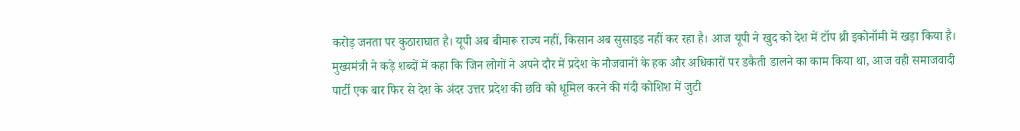करोड़ जनता पर कुठाराघात है। यूपी अब बीमारू राज्य नहीं, किसान अब सुसाइड नहीं कर रहा है। आज यूपी ने खुद को देश में टॉप थ्री इकोनॉमी में खड़ा किया है।
मुख्यमंत्री ने कड़े शब्दों में कहा कि जिन लोगों ने अपने दौर में प्रदेश के नौजवानों के हक और अधिकारों पर डकैती डालने का काम किया था, आज वही समाजवादी पार्टी एक बार फिर से देश के अंदर उत्तर प्रदेश की छवि को धूमिल करने की गंदी कोशिश में जुटी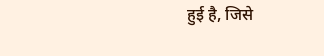हुई है, जिसे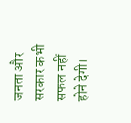जनता और सरकार कभी सफल नहीं होने देगी।